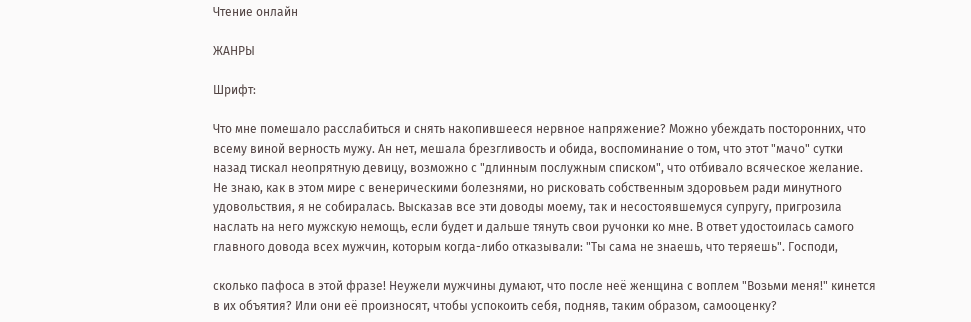Чтение онлайн

ЖАНРЫ

Шрифт:

Что мне помешало расслабиться и снять накопившееся нервное напряжение? Можно убеждать посторонних, что всему виной верность мужу. Ан нет, мешала брезгливость и обида, воспоминание о том, что этот "мачо" сутки назад тискал неопрятную девицу, возможно с "длинным послужным списком", что отбивало всяческое желание. Не знаю, как в этом мире с венерическими болезнями, но рисковать собственным здоровьем ради минутного удовольствия, я не собиралась. Высказав все эти доводы моему, так и несостоявшемуся супругу, пригрозила наслать на него мужскую немощь, если будет и дальше тянуть свои ручонки ко мне. В ответ удостоилась самого главного довода всех мужчин, которым когда-либо отказывали: "Ты сама не знаешь, что теряешь". Господи,

сколько пафоса в этой фразе! Неужели мужчины думают, что после неё женщина с воплем "Возьми меня!" кинется в их объятия? Или они её произносят, чтобы успокоить себя, подняв, таким образом, самооценку?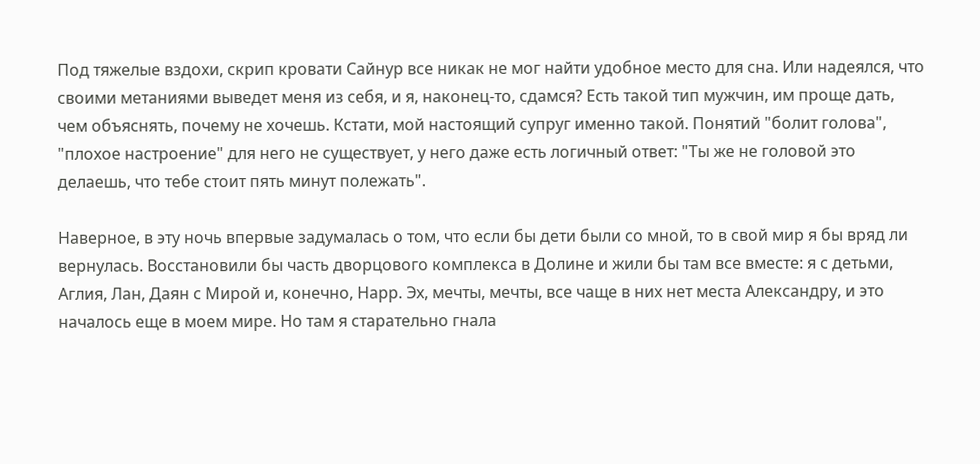Под тяжелые вздохи, скрип кровати Сайнур все никак не мог найти удобное место для сна. Или надеялся, что своими метаниями выведет меня из себя, и я, наконец-то, сдамся? Есть такой тип мужчин, им проще дать, чем объяснять, почему не хочешь. Кстати, мой настоящий супруг именно такой. Понятий "болит голова", "плохое настроение" для него не существует, у него даже есть логичный ответ: "Ты же не головой это делаешь, что тебе стоит пять минут полежать".

Наверное, в эту ночь впервые задумалась о том, что если бы дети были со мной, то в свой мир я бы вряд ли вернулась. Восстановили бы часть дворцового комплекса в Долине и жили бы там все вместе: я с детьми, Аглия, Лан, Даян с Мирой и, конечно, Нарр. Эх, мечты, мечты, все чаще в них нет места Александру, и это началось еще в моем мире. Но там я старательно гнала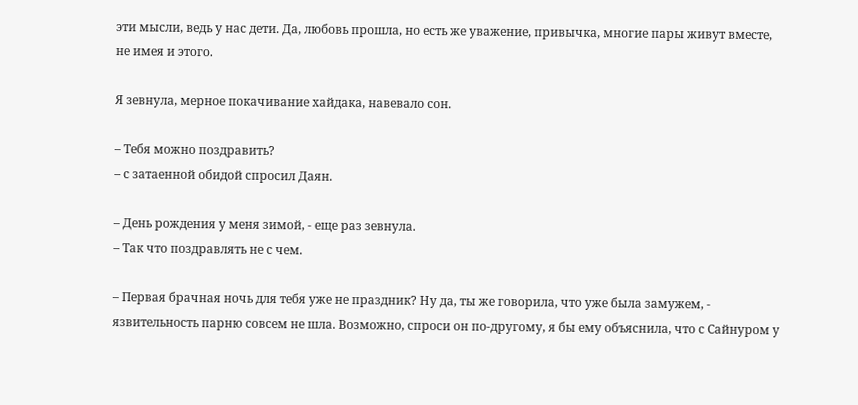эти мысли, ведь у нас дети. Да, любовь прошла, но есть же уважение, привычка, многие пары живут вместе, не имея и этого.

Я зевнула, мерное покачивание хайдака, навевало сон.

– Тебя можно поздравить?
– с затаенной обидой спросил Даян.

– День рождения у меня зимой, - еще раз зевнула.
– Так что поздравлять не с чем.

– Первая брачная ночь для тебя уже не праздник? Ну да, ты же говорила, что уже была замужем, - язвительность парню совсем не шла. Возможно, спроси он по-другому, я бы ему объяснила, что с Сайнуром у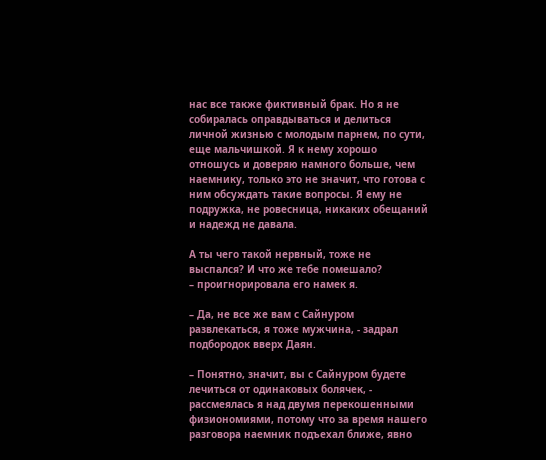нас все также фиктивный брак. Но я не собиралась оправдываться и делиться личной жизнью с молодым парнем, по сути, еще мальчишкой. Я к нему хорошо отношусь и доверяю намного больше, чем наемнику, только это не значит, что готова с ним обсуждать такие вопросы. Я ему не подружка, не ровесница, никаких обещаний и надежд не давала.

А ты чего такой нервный, тоже не выспался? И что же тебе помешало?
– проигнорировала его намек я.

– Да, не все же вам с Сайнуром развлекаться, я тоже мужчина, - задрал подбородок вверх Даян.

– Понятно, значит, вы с Сайнуром будете лечиться от одинаковых болячек, - рассмеялась я над двумя перекошенными физиономиями, потому что за время нашего разговора наемник подъехал ближе, явно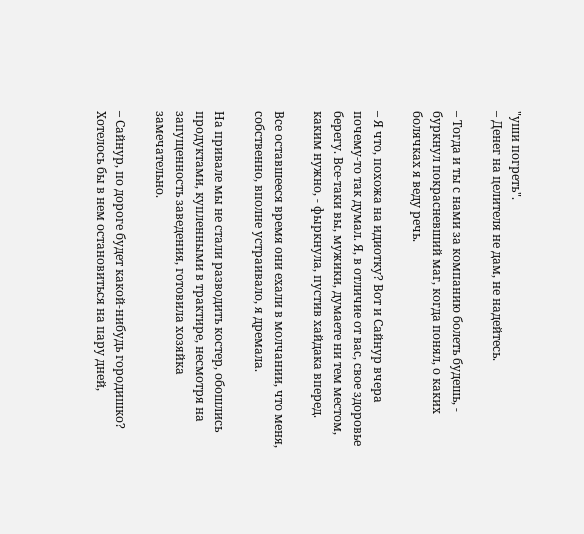"уши погреть".
– Денег на целителя не дам, не надейтесь.

– Тогда и ты с нами за компанию болеть будешь, - буркнул покрасневший маг, когда понял, о каких болячках я веду речь.

– Я что, похожа на идиотку? Вот и Сайнур вчера почему-то так думал. Я, в отличие от вас, свое здоровье берегу. Все-таки вы, мужики, думаете ни тем местом, каким нужно, - фыркнула, пустив хайдака вперед.

Все оставшееся время они ехали в молчании, что меня, собственно, вполне устраивало, я дремала.

На привале мы не стали разводить костер, обошлись продуктами, купленными в трактире, несмотря на запущенность заведения, готовила хозяйка замечательно.

– Сайнур, по дороге будет какой-нибудь городишко? Хотелось бы в нем остановиться на пару дней,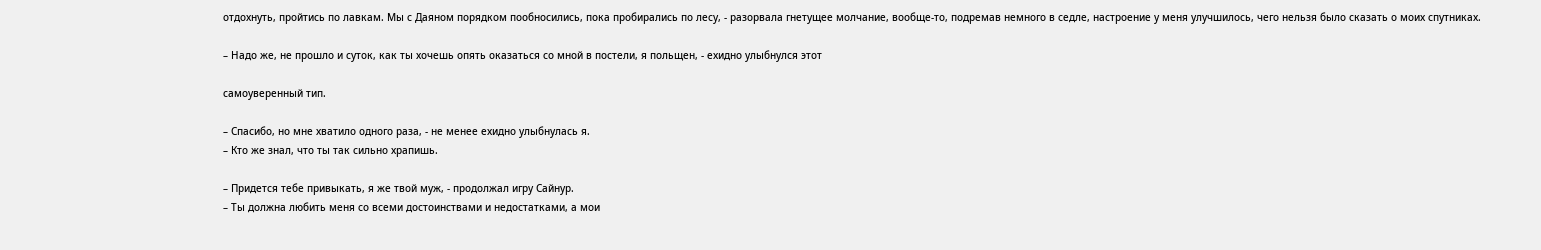отдохнуть, пройтись по лавкам. Мы с Даяном порядком пообносились, пока пробирались по лесу, - разорвала гнетущее молчание, вообще-то, подремав немного в седле, настроение у меня улучшилось, чего нельзя было сказать о моих спутниках.

– Надо же, не прошло и суток, как ты хочешь опять оказаться со мной в постели, я польщен, - ехидно улыбнулся этот

самоуверенный тип.

– Спасибо, но мне хватило одного раза, - не менее ехидно улыбнулась я.
– Кто же знал, что ты так сильно храпишь.

– Придется тебе привыкать, я же твой муж, - продолжал игру Сайнур.
– Ты должна любить меня со всеми достоинствами и недостатками, а мои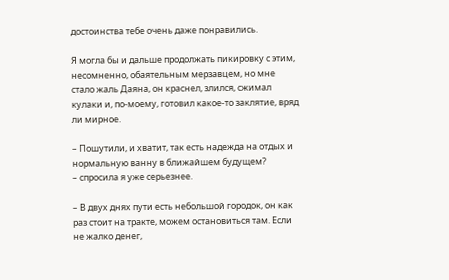достоинства тебе очень даже понравились.

Я могла бы и дальше продолжать пикировку с этим, несомненно, обаятельным мерзавцем, но мне стало жаль Даяна, он краснел, злился, сжимал кулаки и, по-моему, готовил какое-то заклятие, вряд ли мирное.

– Пошутили, и хватит, так есть надежда на отдых и нормальную ванну в ближайшем будущем?
– спросила я уже серьезнее.

– В двух днях пути есть небольшой городок, он как раз стоит на тракте, можем остановиться там. Если не жалко денег,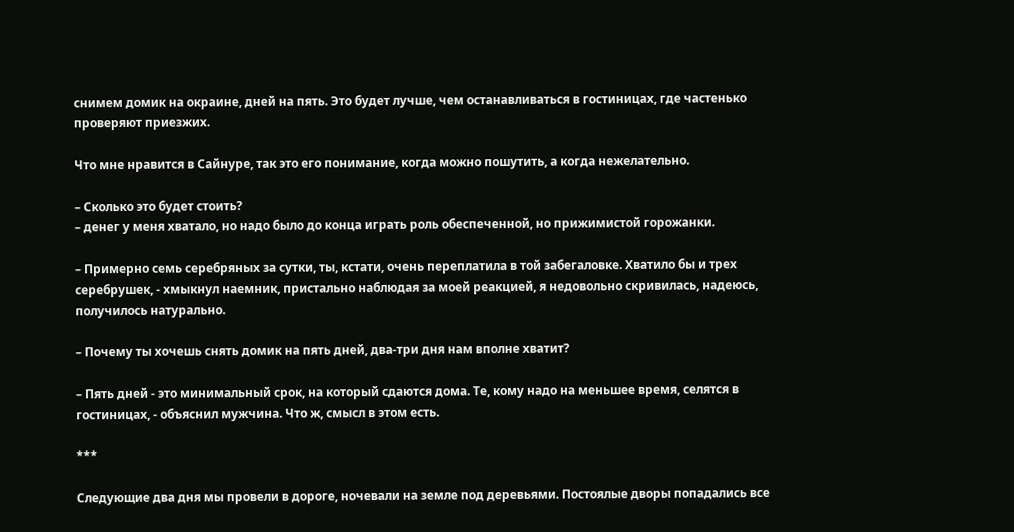снимем домик на окраине, дней на пять. Это будет лучше, чем останавливаться в гостиницах, где частенько проверяют приезжих.

Что мне нравится в Сайнуре, так это его понимание, когда можно пошутить, а когда нежелательно.

– Сколько это будет стоить?
– денег у меня хватало, но надо было до конца играть роль обеспеченной, но прижимистой горожанки.

– Примерно семь серебряных за сутки, ты, кстати, очень переплатила в той забегаловке. Хватило бы и трех серебрушек, - хмыкнул наемник, пристально наблюдая за моей реакцией, я недовольно скривилась, надеюсь, получилось натурально.

– Почему ты хочешь снять домик на пять дней, два-три дня нам вполне хватит?

– Пять дней - это минимальный срок, на который сдаются дома. Те, кому надо на меньшее время, селятся в гостиницах, - объяснил мужчина. Что ж, смысл в этом есть.

***

Следующие два дня мы провели в дороге, ночевали на земле под деревьями. Постоялые дворы попадались все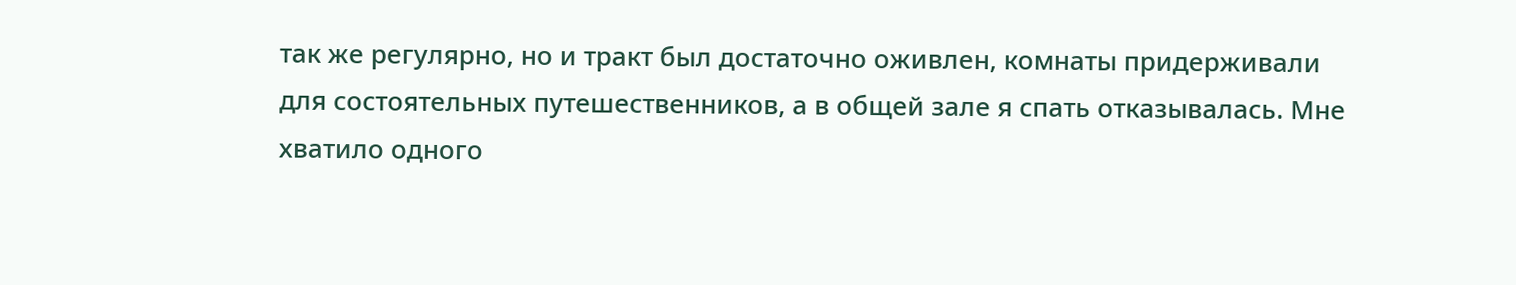так же регулярно, но и тракт был достаточно оживлен, комнаты придерживали для состоятельных путешественников, а в общей зале я спать отказывалась. Мне хватило одного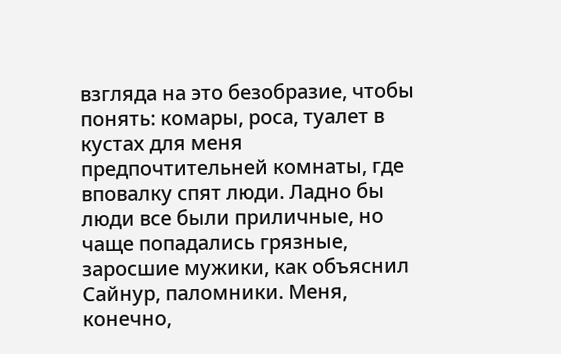взгляда на это безобразие, чтобы понять: комары, роса, туалет в кустах для меня предпочтительней комнаты, где вповалку спят люди. Ладно бы люди все были приличные, но чаще попадались грязные, заросшие мужики, как объяснил Сайнур, паломники. Меня, конечно,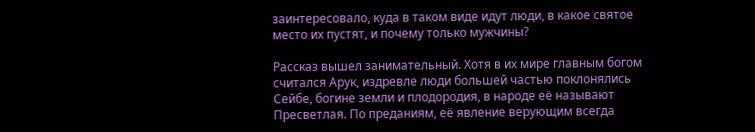заинтересовало, куда в таком виде идут люди, в какое святое место их пустят, и почему только мужчины?

Рассказ вышел занимательный. Хотя в их мире главным богом считался Арук, издревле люди большей частью поклонялись Сейбе, богине земли и плодородия, в народе её называют Пресветлая. По преданиям, её явление верующим всегда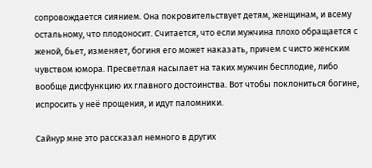сопровождается сиянием. Она покровительствует детям, женщинам, и всему остальному, что плодоносит. Считается, что если мужчина плохо обращается с женой, бьет, изменяет, богиня его может наказать, причем с чисто женским чувством юмора. Пресветлая насылает на таких мужчин бесплодие, либо вообще дисфункцию их главного достоинства. Вот чтобы поклониться богине, испросить у неё прощения, и идут паломники.

Сайнур мне это рассказал немного в других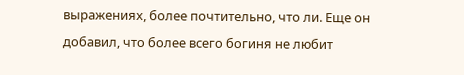выражениях, более почтительно, что ли. Еще он добавил, что более всего богиня не любит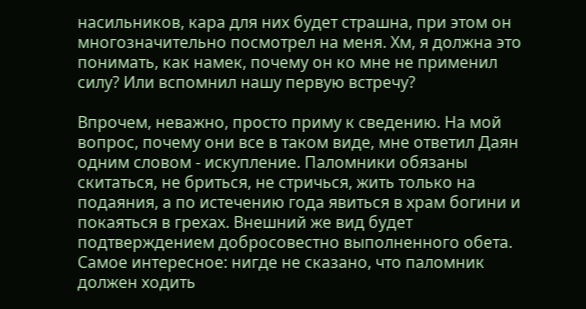насильников, кара для них будет страшна, при этом он многозначительно посмотрел на меня. Хм, я должна это понимать, как намек, почему он ко мне не применил силу? Или вспомнил нашу первую встречу?

Впрочем, неважно, просто приму к сведению. На мой вопрос, почему они все в таком виде, мне ответил Даян одним словом - искупление. Паломники обязаны скитаться, не бриться, не стричься, жить только на подаяния, а по истечению года явиться в храм богини и покаяться в грехах. Внешний же вид будет подтверждением добросовестно выполненного обета. Самое интересное: нигде не сказано, что паломник должен ходить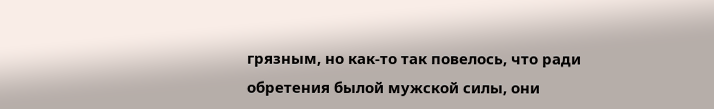грязным, но как-то так повелось, что ради обретения былой мужской силы, они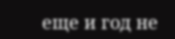еще и год не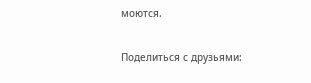моются.

Поделиться с друзьями: